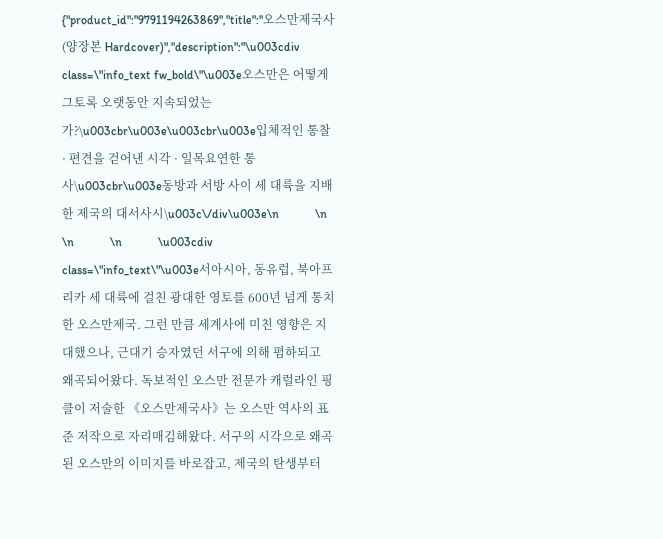{"product_id":"9791194263869","title":"오스만제국사 (양장본 Hardcover)","description":"\u003cdiv class=\"info_text fw_bold\"\u003e오스만은 어떻게 그토록 오랫동안 지속되었는가?\u003cbr\u003e\u003cbr\u003e입체적인 통찰 · 편견을 걷어낸 시각 · 일목요연한 통사\u003cbr\u003e동방과 서방 사이 세 대륙을 지배한 제국의 대서사시\u003c\/div\u003e\n            \n            \n            \n            \u003cdiv class=\"info_text\"\u003e서아시아, 동유럽, 북아프리카 세 대륙에 걸친 광대한 영토를 600년 넘게 통치한 오스만제국. 그런 만큼 세계사에 미친 영향은 지대했으나, 근대기 승자였던 서구에 의해 폄하되고 왜곡되어왔다. 독보적인 오스만 전문가 캐럴라인 핑클이 저술한 《오스만제국사》는 오스만 역사의 표준 저작으로 자리매김해왔다. 서구의 시각으로 왜곡된 오스만의 이미지를 바로잡고, 제국의 탄생부터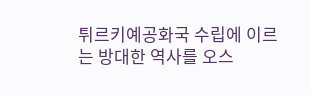튀르키예공화국 수립에 이르는 방대한 역사를 오스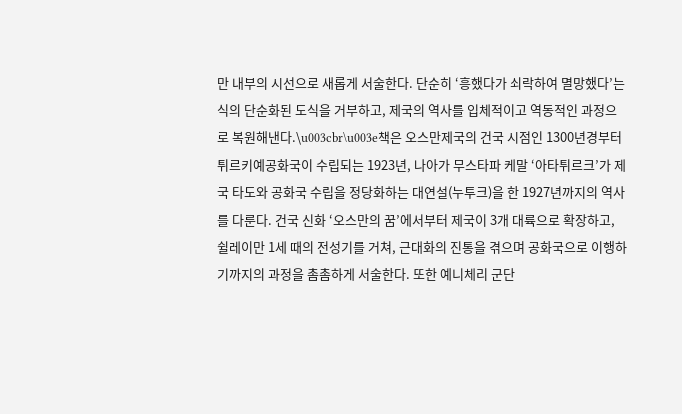만 내부의 시선으로 새롭게 서술한다. 단순히 ‘흥했다가 쇠락하여 멸망했다’는 식의 단순화된 도식을 거부하고, 제국의 역사를 입체적이고 역동적인 과정으로 복원해낸다.\u003cbr\u003e책은 오스만제국의 건국 시점인 1300년경부터 튀르키예공화국이 수립되는 1923년, 나아가 무스타파 케말 ‘아타튀르크’가 제국 타도와 공화국 수립을 정당화하는 대연설(누투크)을 한 1927년까지의 역사를 다룬다. 건국 신화 ‘오스만의 꿈’에서부터 제국이 3개 대륙으로 확장하고, 쉴레이만 1세 때의 전성기를 거쳐, 근대화의 진통을 겪으며 공화국으로 이행하기까지의 과정을 촘촘하게 서술한다. 또한 예니체리 군단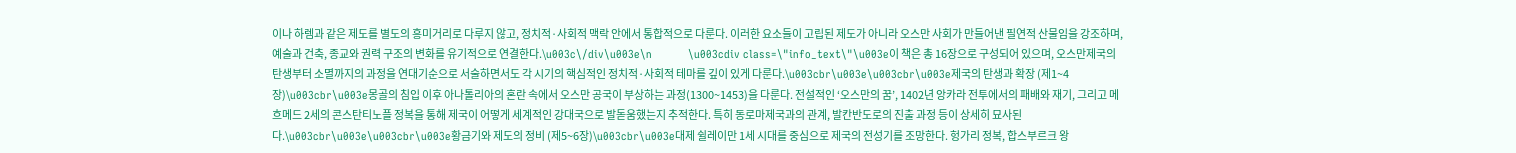이나 하렘과 같은 제도를 별도의 흥미거리로 다루지 않고, 정치적·사회적 맥락 안에서 통합적으로 다룬다. 이러한 요소들이 고립된 제도가 아니라 오스만 사회가 만들어낸 필연적 산물임을 강조하며, 예술과 건축, 종교와 권력 구조의 변화를 유기적으로 연결한다.\u003c\/div\u003e\n            \u003cdiv class=\"info_text\"\u003e이 책은 총 16장으로 구성되어 있으며, 오스만제국의 탄생부터 소멸까지의 과정을 연대기순으로 서술하면서도 각 시기의 핵심적인 정치적·사회적 테마를 깊이 있게 다룬다.\u003cbr\u003e\u003cbr\u003e제국의 탄생과 확장 (제1~4장)\u003cbr\u003e몽골의 침입 이후 아나톨리아의 혼란 속에서 오스만 공국이 부상하는 과정(1300~1453)을 다룬다. 전설적인 ‘오스만의 꿈’, 1402년 앙카라 전투에서의 패배와 재기, 그리고 메흐메드 2세의 콘스탄티노플 정복을 통해 제국이 어떻게 세계적인 강대국으로 발돋움했는지 추적한다. 특히 동로마제국과의 관계, 발칸반도로의 진출 과정 등이 상세히 묘사된다.\u003cbr\u003e\u003cbr\u003e황금기와 제도의 정비 (제5~6장)\u003cbr\u003e대제 쉴레이만 1세 시대를 중심으로 제국의 전성기를 조망한다. 헝가리 정복, 합스부르크 왕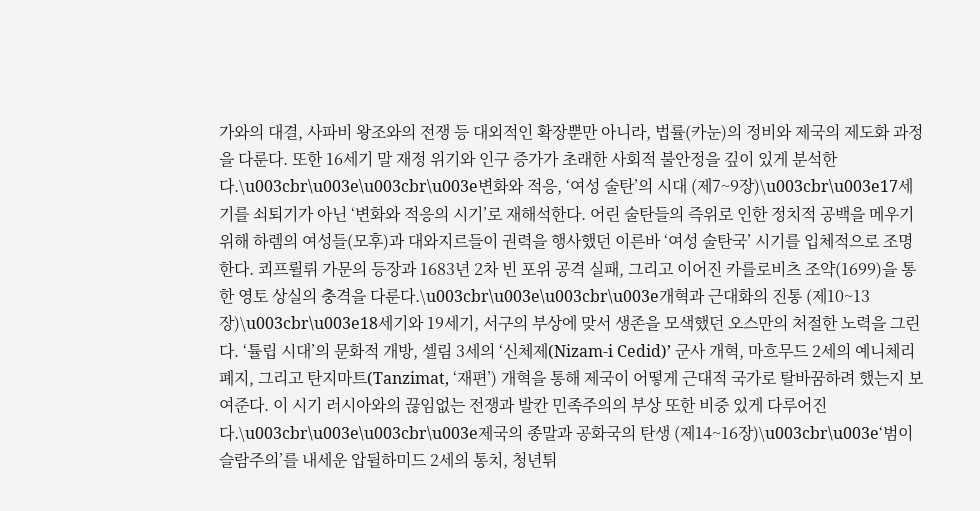가와의 대결, 사파비 왕조와의 전쟁 등 대외적인 확장뿐만 아니라, 법률(카눈)의 정비와 제국의 제도화 과정을 다룬다. 또한 16세기 말 재정 위기와 인구 증가가 초래한 사회적 불안정을 깊이 있게 분석한다.\u003cbr\u003e\u003cbr\u003e변화와 적응, ‘여성 술탄’의 시대 (제7~9장)\u003cbr\u003e17세기를 쇠퇴기가 아닌 ‘변화와 적응의 시기’로 재해석한다. 어린 술탄들의 즉위로 인한 정치적 공백을 메우기 위해 하렘의 여성들(모후)과 대와지르들이 권력을 행사했던 이른바 ‘여성 술탄국’ 시기를 입체적으로 조명한다. 쾨프륄뤼 가문의 등장과 1683년 2차 빈 포위 공격 실패, 그리고 이어진 카를로비츠 조약(1699)을 통한 영토 상실의 충격을 다룬다.\u003cbr\u003e\u003cbr\u003e개혁과 근대화의 진통 (제10~13장)\u003cbr\u003e18세기와 19세기, 서구의 부상에 맞서 생존을 모색했던 오스만의 처절한 노력을 그린다. ‘튤립 시대’의 문화적 개방, 셀림 3세의 ‘신체제(Nizam-i Cedid)’ 군사 개혁, 마흐무드 2세의 예니체리 폐지, 그리고 탄지마트(Tanzimat, ‘재편’) 개혁을 통해 제국이 어떻게 근대적 국가로 탈바꿈하려 했는지 보여준다. 이 시기 러시아와의 끊임없는 전쟁과 발칸 민족주의의 부상 또한 비중 있게 다루어진다.\u003cbr\u003e\u003cbr\u003e제국의 종말과 공화국의 탄생 (제14~16장)\u003cbr\u003e‘범이슬람주의’를 내세운 압뒬하미드 2세의 통치, 청년튀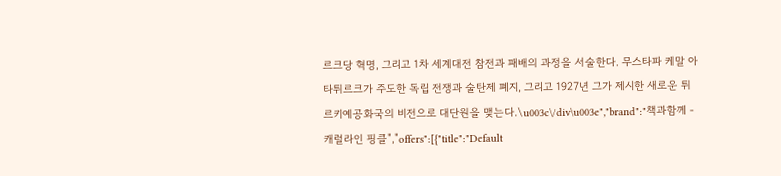르크당 혁명, 그리고 1차 세계대전 참전과 패배의 과정을 서술한다. 무스타파 케말 아타튀르크가 주도한 독립 전쟁과 술탄제 폐지, 그리고 1927년 그가 제시한 새로운 튀르키예공화국의 비전으로 대단원을 맺는다.\u003c\/div\u003e","brand":"책과함께 - 캐럴라인 핑클","offers":[{"title":"Default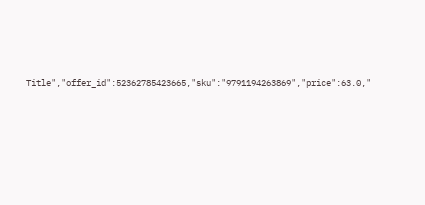Title","offer_id":52362785423665,"sku":"9791194263869","price":63.0,"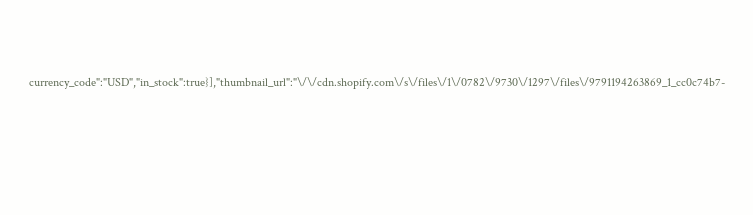currency_code":"USD","in_stock":true}],"thumbnail_url":"\/\/cdn.shopify.com\/s\/files\/1\/0782\/9730\/1297\/files\/9791194263869_1_cc0c74b7-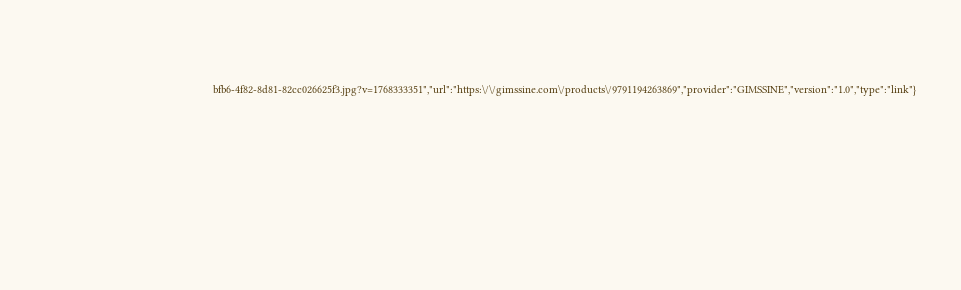bfb6-4f82-8d81-82cc026625f3.jpg?v=1768333351","url":"https:\/\/gimssine.com\/products\/9791194263869","provider":"GIMSSINE","version":"1.0","type":"link"}